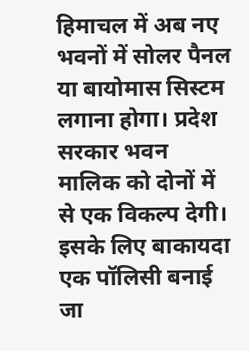हिमाचल में अब नए भवनों में सोलर पैनल या बायोमास सिस्टम लगाना होगा। प्रदेश सरकार भवन मालिक को दोनों में से एक विकल्प देगी। इसके लिए बाकायदा एक पॉलिसी बनाई जा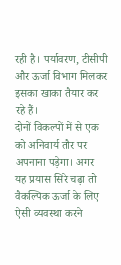रही है। पर्यावरण, टीसीपी और ऊर्जा विभाग मिलकर इसका खाका तैयार कर रहे हैं।
दोनों विकल्पों में से एक को अनिवार्य तौर पर अपनाना पड़ेगा। अगर यह प्रयास सिरे चढ़ा तो वैकल्पिक ऊर्जा के लिए ऐसी व्यवस्था करने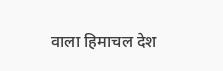वाला हिमाचल देश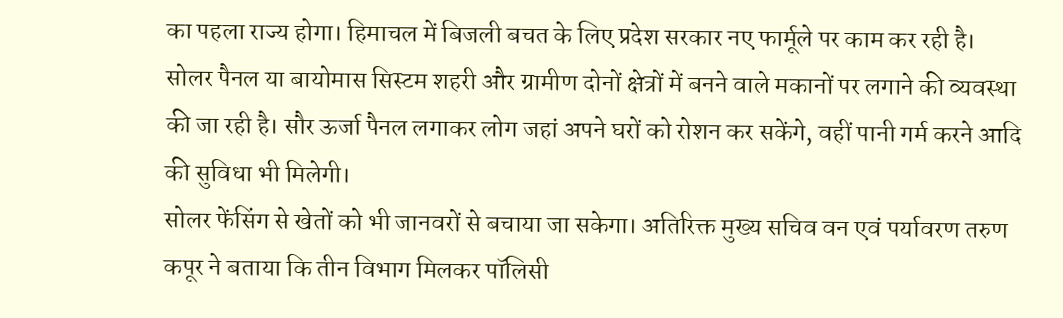का पहला राज्य होगा। हिमाचल में बिजली बचत के लिए प्रदेश सरकार नए फार्मूले पर काम कर रही है।
सोलर पैनल या बायोमास सिस्टम शहरी और ग्रामीण दोनों क्षेत्रों में बनने वाले मकानों पर लगाने की व्यवस्था की जा रही है। सौर ऊर्जा पैनल लगाकर लोग जहां अपने घरों को रोशन कर सकेंगे, वहीं पानी गर्म करने आदि की सुविधा भी मिलेगी।
सोलर फेंसिंग से खेतों को भी जानवरों से बचाया जा सकेगा। अतिरिक्त मुख्य सचिव वन एवं पर्यावरण तरुण कपूर ने बताया कि तीन विभाग मिलकर पॉलिसी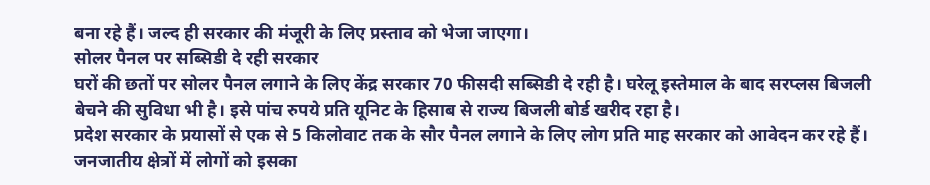बना रहे हैं। जल्द ही सरकार की मंजूरी के लिए प्रस्ताव को भेजा जाएगा।
सोलर पैनल पर सब्सिडी दे रही सरकार
घरों की छतों पर सोलर पैनल लगाने के लिए केंद्र सरकार 70 फीसदी सब्सिडी दे रही है। घरेलू इस्तेमाल के बाद सरप्लस बिजली बेचने की सुविधा भी है। इसे पांच रुपये प्रति यूनिट के हिसाब से राज्य बिजली बोर्ड खरीद रहा है।
प्रदेश सरकार के प्रयासों से एक से 5 किलोवाट तक के सौर पैनल लगाने के लिए लोग प्रति माह सरकार को आवेदन कर रहे हैं। जनजातीय क्षेत्रों में लोगों को इसका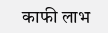काफी लाभ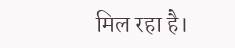मिल रहा है।